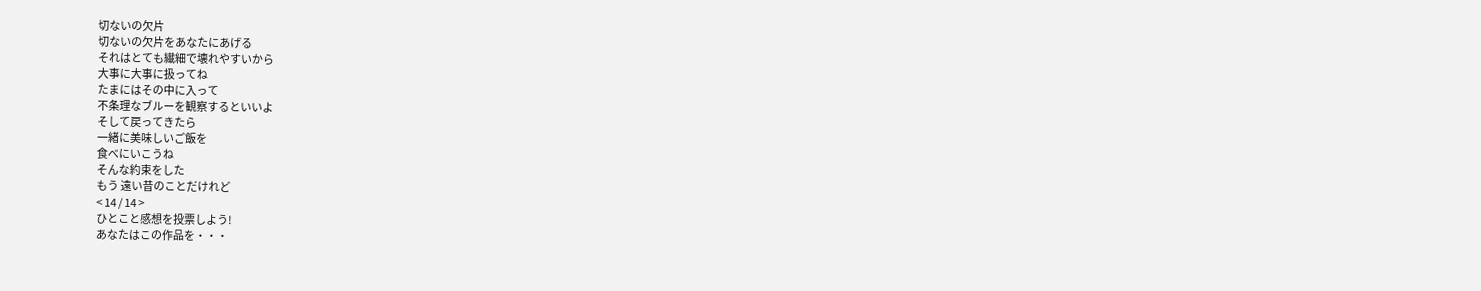切ないの欠片
切ないの欠片をあなたにあげる
それはとても繊細で壊れやすいから
大事に大事に扱ってね
たまにはその中に入って
不条理なブルーを観察するといいよ
そして戻ってきたら
一緒に美味しいご飯を
食べにいこうね
そんな約束をした
もう 遠い昔のことだけれど
< 14 / 14 >
ひとこと感想を投票しよう!
あなたはこの作品を・・・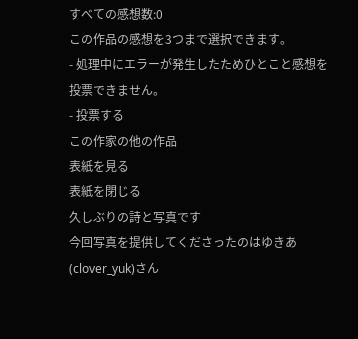すべての感想数:0
この作品の感想を3つまで選択できます。
- 処理中にエラーが発生したためひとこと感想を投票できません。
- 投票する
この作家の他の作品
表紙を見る
表紙を閉じる
久しぶりの詩と写真です
今回写真を提供してくださったのはゆきあ(clover_yuk)さん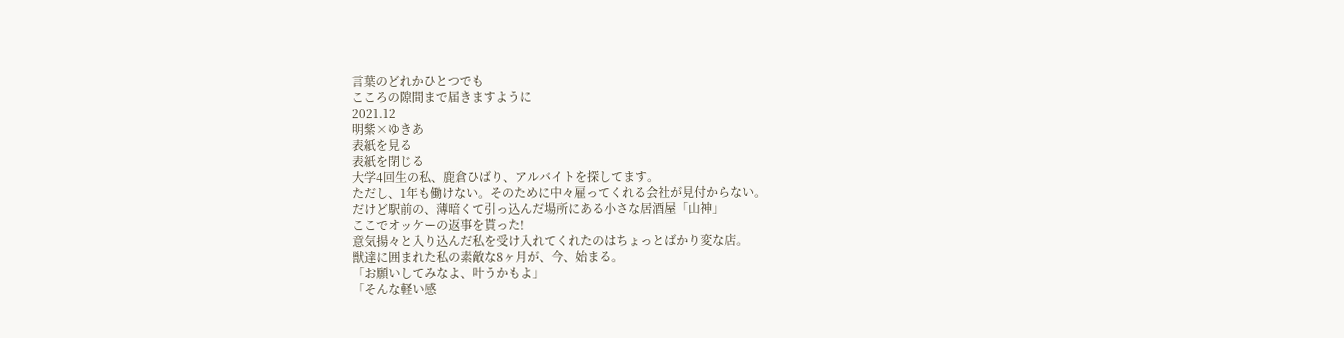言葉のどれかひとつでも
こころの隙間まで届きますように
2021.12
明紫×ゆきあ
表紙を見る
表紙を閉じる
大学4回生の私、鹿倉ひばり、アルバイトを探してます。
ただし、1年も働けない。そのために中々雇ってくれる会社が見付からない。
だけど駅前の、薄暗くて引っ込んだ場所にある小さな居酒屋「山神」
ここでオッケーの返事を貰った!
意気揚々と入り込んだ私を受け入れてくれたのはちょっとばかり変な店。
獣達に囲まれた私の素敵な8ヶ月が、今、始まる。
「お願いしてみなよ、叶うかもよ」
「そんな軽い感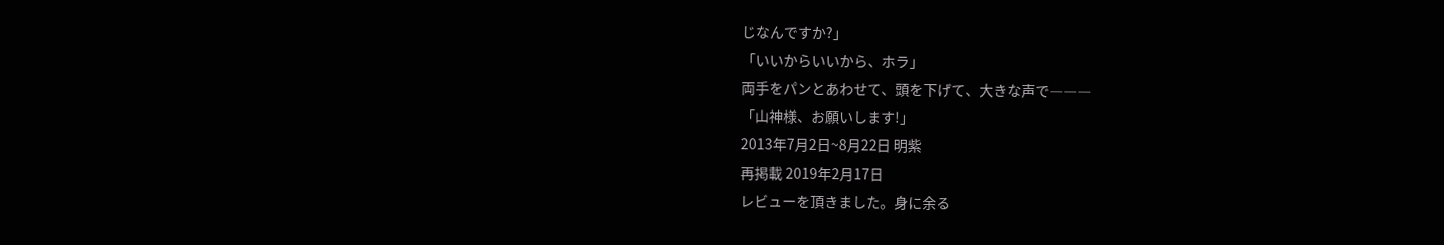じなんですか?」
「いいからいいから、ホラ」
両手をパンとあわせて、頭を下げて、大きな声で―――
「山神様、お願いします!」
2013年7月2日~8月22日 明紫
再掲載 2019年2月17日
レビューを頂きました。身に余る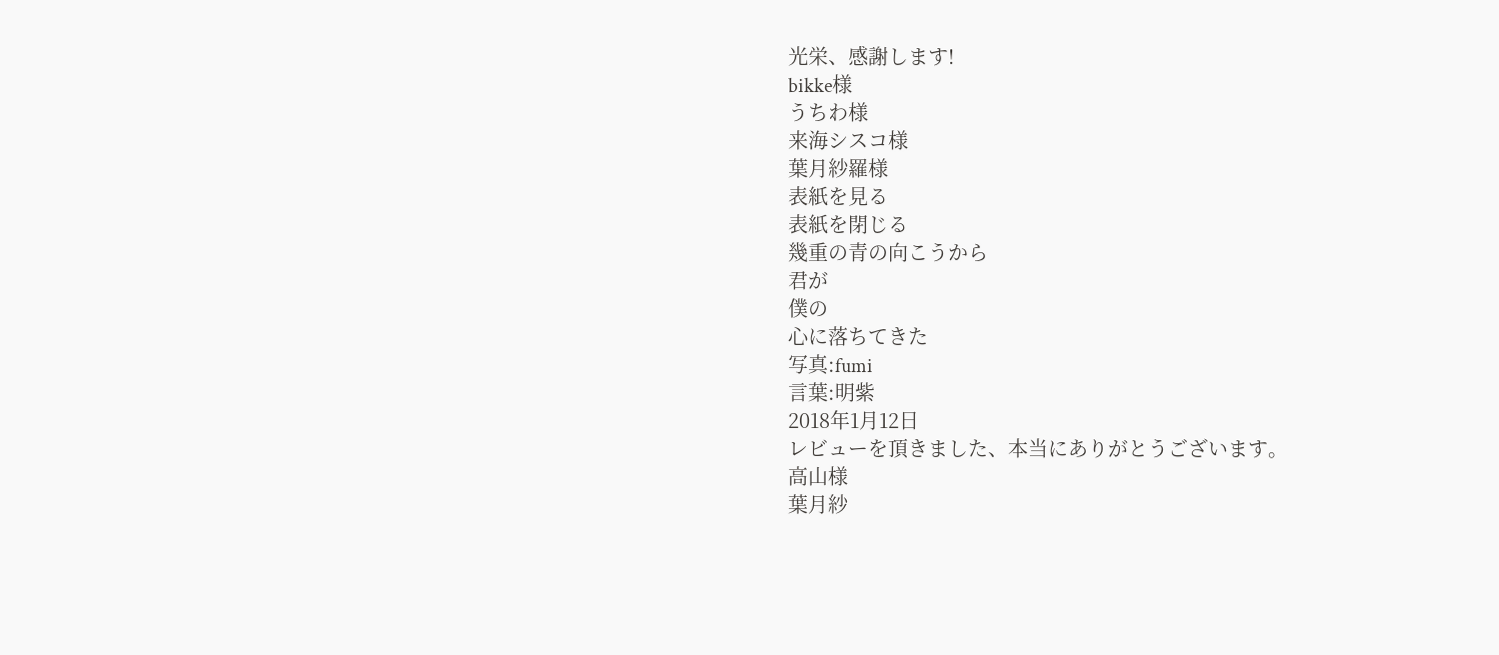光栄、感謝します!
bikke様
うちわ様
来海シスコ様
葉月紗羅様
表紙を見る
表紙を閉じる
幾重の青の向こうから
君が
僕の
心に落ちてきた
写真:fumi
言葉:明紫
2018年1月12日
レビューを頂きました、本当にありがとうございます。
高山様
葉月紗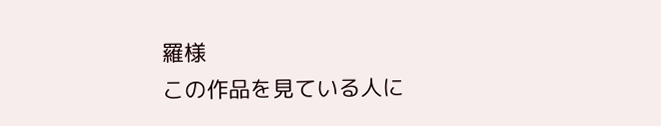羅様
この作品を見ている人に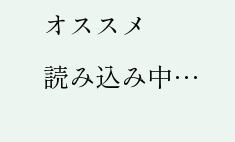オススメ
読み込み中…